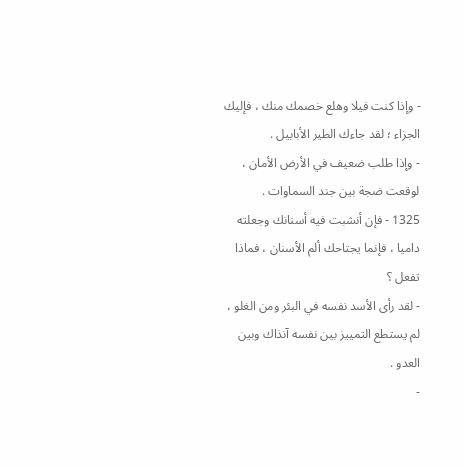- وإذا كنت فيلا وهلع خصمك منك ، فإليك الجزاء ؛ لقد جاءك الطير الأبابيل .
- وإذا طلب ضعيف في الأرض الأمان ، لوقعت ضجة بين جند السماوات .
1325 - فإن أنشبت فيه أسنانك وجعلته داميا ، فإنما يجتاحك ألم الأسنان ، فماذا تفعل ؟
- لقد رأى الأسد نفسه في البئر ومن الغلو ، لم يستطع التمييز بين نفسه آنذاك وبين العدو .
-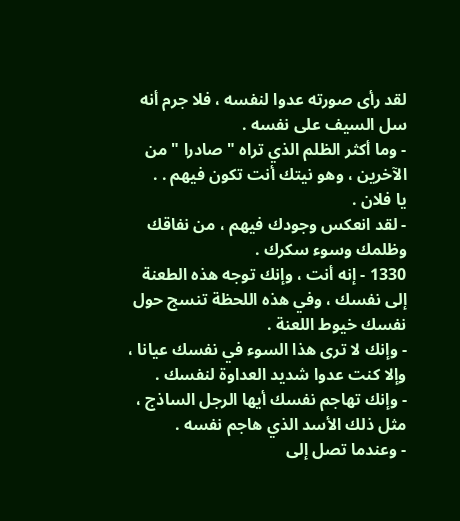لقد رأى صورته عدوا لنفسه ، فلا جرم أنه سل السيف على نفسه .
- وما أكثر الظلم الذي تراه " صادرا " من الآخرين ، وهو نيتك أنت تكون فيهم . .
يا فلان .
- لقد انعكس وجودك فيهم ، من نفاقك وظلمك وسوء سكرك .
1330 - إنه أنت ، وإنك توجه هذه الطعنة إلى نفسك ، وفي هذه اللحظة تنسج حول نفسك خيوط اللعنة .
- وإنك لا ترى هذا السوء في نفسك عيانا ، وإلا كنت عدوا شديد العداوة لنفسك .
- وإنك تهاجم نفسك أيها الرجل الساذج ، مثل ذلك الأسد الذي هاجم نفسه .
- وعندما تصل إلى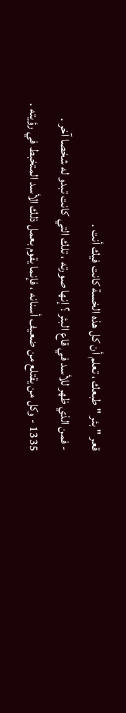قعر " بئر " طبعك ، تعلم أن كل هذه الخسة كانت فيك أنت .
- فمن الذي ظهر للأسد في قاع البئر ؟ إنها صورته ، تلك التي كانت تبدو له شخصا آخر .
1335 - وكل من يقتلع من ضعيف أسنانه ، فإنما يقوم بعمل ذلك الأسد المتخبط في رؤيته .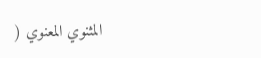المثنوي المعنوي (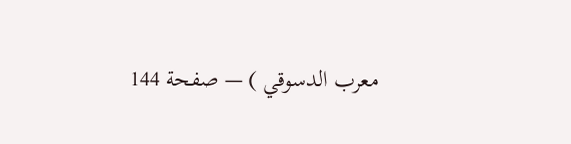معرب الدسوقي ) — صفحة 144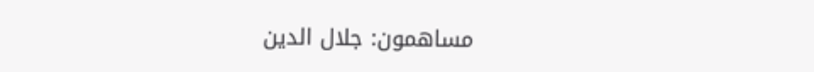مساهمون: جلال الدين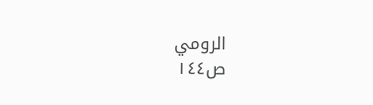الرومي
ص١٤٤